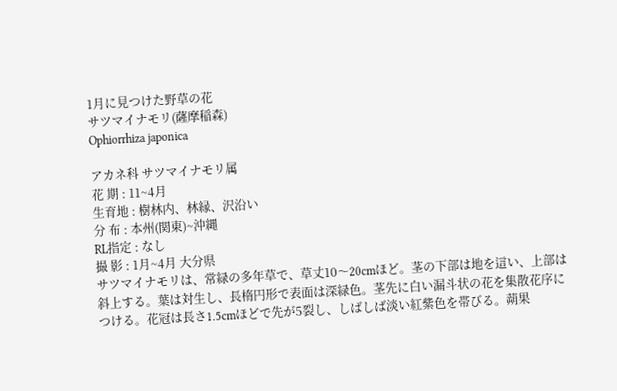1月に見つけた野草の花
サツマイナモリ(薩摩稲森)
Ophiorrhiza japonica

アカネ科 サツマイナモリ属
花 期 : 11~4月
生育地 : 樹林内、林縁、沢沿い
分 布 : 本州(関東)~沖縄
RL指定 : なし
撮 影 : 1月~4月 大分県
サツマイナモリは、常緑の多年草で、草丈10〜20cmほど。茎の下部は地を這い、上部は斜上する。葉は対生し、長楕円形で表面は深緑色。茎先に白い漏斗状の花を集散花序につける。花冠は長さ1.5cmほどで先が5裂し、しばしば淡い紅紫色を帯びる。蒴果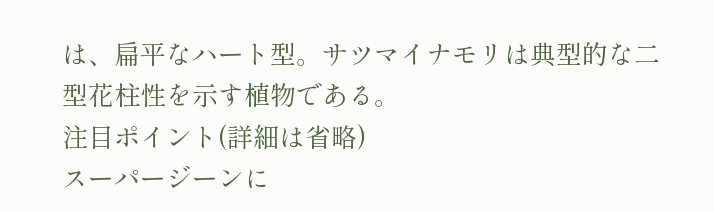は、扁平なハート型。サツマイナモリは典型的な二型花柱性を示す植物である。
注目ポイント(詳細は省略)
スーパージーンに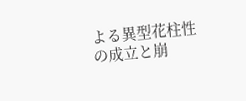よる異型花柱性の成立と崩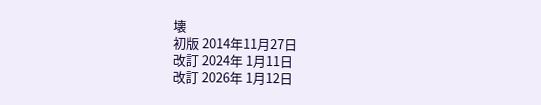壊
初版 2014年11月27日
改訂 2024年 1月11日
改訂 2026年 1月12日